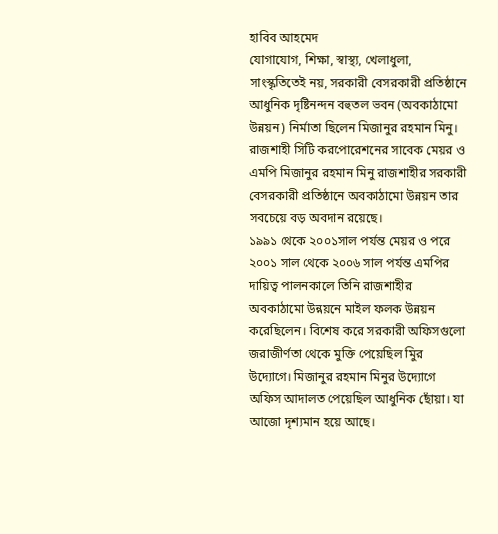হাবিব আহমেদ
যোগাযোগ, শিক্ষা, স্বাস্থ্য, খেলাধুলা, সাংস্কৃতিতেই নয়, সরকারী বেসরকারী প্রতিষ্ঠানে আধুনিক দৃষ্টিনন্দন বহুতল ভবন (অবকাঠামো উন্নয়ন) নির্মাতা ছিলেন মিজানুর রহমান মিনু। রাজশাহী সিটি করপোরেশনের সাবেক মেয়র ও এমপি মিজানুর রহমান মিনু রাজশাহীর সরকারী বেসরকারী প্রতিষ্ঠানে অবকাঠামো উন্নয়ন তার সবচেয়ে বড় অবদান রয়েছে।
১৯৯১ থেকে ২০০১সাল পর্যন্ত মেয়র ও পরে ২০০১ সাল থেকে ২০০৬ সাল পর্যন্ত এমপির দায়িত্ব পালনকালে তিনি রাজশাহীর অবকাঠামো উন্নয়নে মাইল ফলক উন্নয়ন করেছিলেন। বিশেষ করে সরকারী অফিসগুলো জরাজীর্ণতা থেকে মুক্তি পেয়েছিল মিুর উদ্যোগে। মিজানুর রহমান মিনুর উদ্যোগে অফিস আদালত পেয়েছিল আধুনিক ছোঁয়া। যা আজো দৃশ্যমান হয়ে আছে।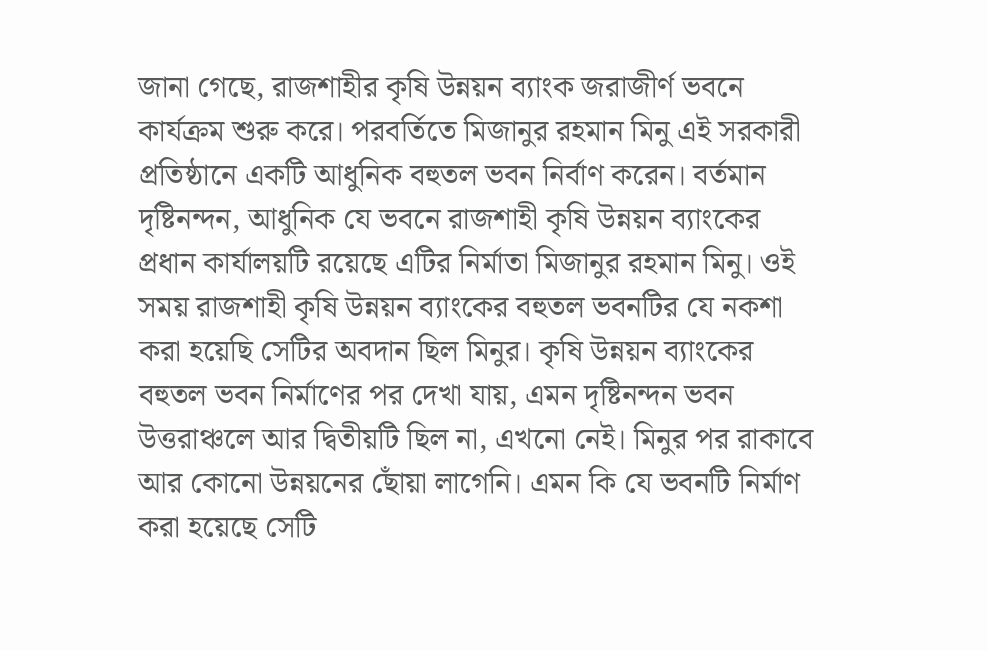জানা গেছে, রাজশাহীর কৃষি উন্নয়ন ব্যাংক জরাজীর্ণ ভবনে কার্যক্রম শুরু করে। পরবর্তিতে মিজানুর রহমান মিনু এই সরকারী প্রতিষ্ঠানে একটি আধুনিক বহুতল ভবন নির্বাণ করেন। বর্তমান দৃষ্টিনন্দন, আধুনিক যে ভবনে রাজশাহী কৃষি উন্নয়ন ব্যাংকের প্রধান কার্যালয়টি রয়েছে এটির নির্মাতা মিজানুর রহমান মিনু। ওই সময় রাজশাহী কৃষি উন্নয়ন ব্যাংকের বহুতল ভবনটির যে নকশা করা হয়েছি সেটির অবদান ছিল মিনুর। কৃষি উন্নয়ন ব্যাংকের বহুতল ভবন নির্মাণের পর দেখা যায়, এমন দৃষ্টিনন্দন ভবন উত্তরাঞ্চলে আর দ্বিতীয়টি ছিল না, এখনো নেই। মিনুর পর রাকাবে আর কোনো উন্নয়নের ছোঁয়া লাগেনি। এমন কি যে ভবনটি নির্মাণ করা হয়েছে সেটি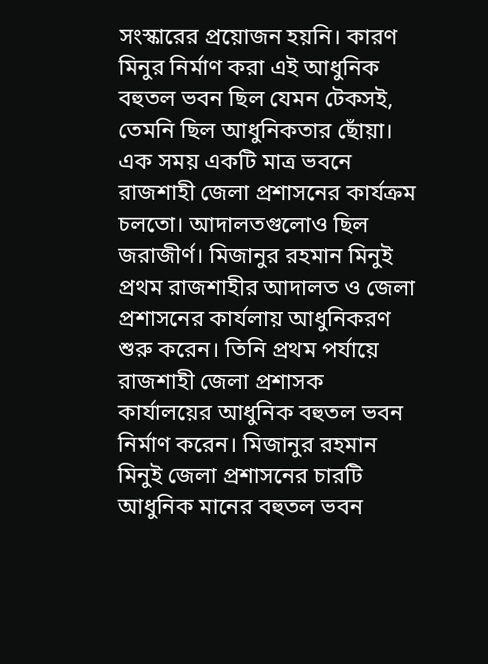সংস্কারের প্রয়োজন হয়নি। কারণ মিনুর নির্মাণ করা এই আধুনিক বহুতল ভবন ছিল যেমন টেকসই, তেমনি ছিল আধুনিকতার ছোঁয়া।
এক সময় একটি মাত্র ভবনে রাজশাহী জেলা প্রশাসনের কার্যক্রম চলতো। আদালতগুলোও ছিল জরাজীর্ণ। মিজানুর রহমান মিনুই প্রথম রাজশাহীর আদালত ও জেলা প্রশাসনের কার্যলায় আধুনিকরণ শুরু করেন। তিনি প্রথম পর্যায়ে রাজশাহী জেলা প্রশাসক কার্যালয়ের আধুনিক বহুতল ভবন নির্মাণ করেন। মিজানুর রহমান মিনুই জেলা প্রশাসনের চারটি আধুনিক মানের বহুতল ভবন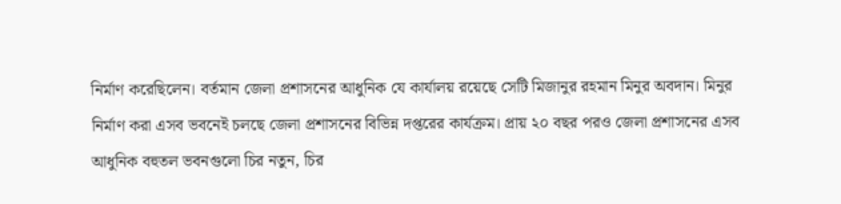নির্মাণ করেছিলেন। বর্তমান জেলা প্রশাসনের আধুনিক যে কার্যালয় রয়েছে সেটি মিজানুর রহমান মিনুর অবদান। মিনুর নির্মাণ করা এসব ভবনেই চলছে জেলা প্রশাসনের বিভিন্ন দপ্তরের কার্যক্রম। প্রায় ২০ বছর পরও জেলা প্রশাসনের এসব আধুনিক বহুতল ভবনগুলো চির নতুন, চির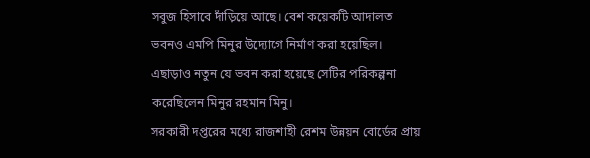সবুজ হিসাবে দাঁড়িয়ে আছে। বেশ কয়েকটি আদালত ভবনও এমপি মিনুর উদ্যোগে নির্মাণ করা হয়েছিল। এছাড়াও নতুন যে ভবন করা হয়েছে সেটির পরিকল্পনা করেছিলেন মিনুর রহমান মিনু।
সরকারী দপ্তরের মধ্যে রাজশাহী রেশম উন্নয়ন বোর্ডের প্রায়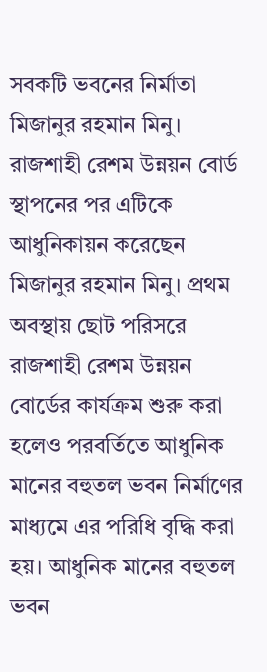সবকটি ভবনের নির্মাতা মিজানুর রহমান মিনু। রাজশাহী রেশম উন্নয়ন বোর্ড স্থাপনের পর এটিকে আধুনিকায়ন করেছেন মিজানুর রহমান মিনু। প্রথম অবস্থায় ছোট পরিসরে রাজশাহী রেশম উন্নয়ন বোর্ডের কার্যক্রম শুরু করা হলেও পরবর্তিতে আধুনিক মানের বহুতল ভবন নির্মাণের মাধ্যমে এর পরিধি বৃদ্ধি করা হয়। আধুনিক মানের বহুতল ভবন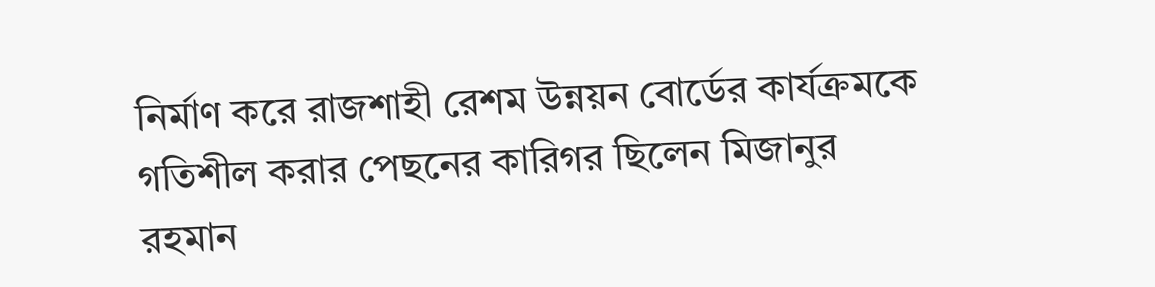নির্মাণ করে রাজশাহী রেশম উন্নয়ন বোর্ডের কার্যক্রমকে গতিশীল করার পেছনের কারিগর ছিলেন মিজানুর রহমান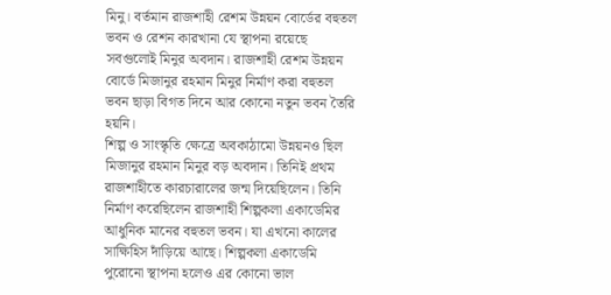মিনু। বর্তমান রাজশাহী রেশম উন্নয়ন বোর্ডের বহুতল ভবন ও রেশন কারখানা যে স্থাপনা রয়েছে সবগুলোই মিনুর অবদান। রাজশাহী রেশম উন্নয়ন বোর্ডে মিজানুর রহমান মিনুর নির্মাণ করা বহুতল ভবন ছাড়া বিগত দিনে আর কোনো নতুন ভবন তৈরি হয়নি।
শিল্প ও সাংস্কৃতি ক্ষেত্রে অবকাঠামো উন্নয়নও ছিল মিজানুর রহমান মিনুর বড় অবদান। তিনিই প্রথম রাজশাহীতে কারচারালের জন্ম দিয়েছিলেন। তিনি নির্মাণ করেছিলেন রাজশাহী শিল্পকলা একাডেমির আধুনিক মানের বহুতল ভবন। যা এখনো কালের সাক্ষিহিস দাঁড়িয়ে আছে। শিল্পকলা একাডেমি পুরোনো স্থাপনা হলেও এর কোনো ভাল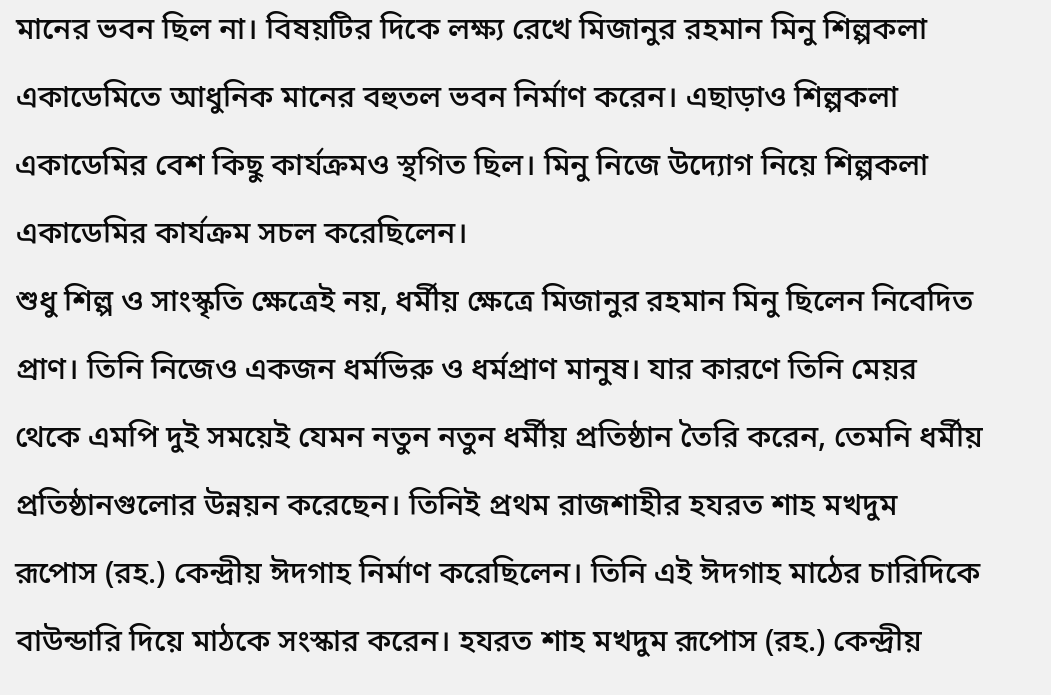মানের ভবন ছিল না। বিষয়টির দিকে লক্ষ্য রেখে মিজানুর রহমান মিনু শিল্পকলা একাডেমিতে আধুনিক মানের বহুতল ভবন নির্মাণ করেন। এছাড়াও শিল্পকলা একাডেমির বেশ কিছু কার্যক্রমও স্থগিত ছিল। মিনু নিজে উদ্যোগ নিয়ে শিল্পকলা একাডেমির কার্যক্রম সচল করেছিলেন।
শুধু শিল্প ও সাংস্কৃতি ক্ষেত্রেই নয়, ধর্মীয় ক্ষেত্রে মিজানুর রহমান মিনু ছিলেন নিবেদিত প্রাণ। তিনি নিজেও একজন ধর্মভিরু ও ধর্মপ্রাণ মানুষ। যার কারণে তিনি মেয়র থেকে এমপি দুই সময়েই যেমন নতুন নতুন ধর্মীয় প্রতিষ্ঠান তৈরি করেন, তেমনি ধর্মীয় প্রতিষ্ঠানগুলোর উন্নয়ন করেছেন। তিনিই প্রথম রাজশাহীর হযরত শাহ মখদুম রূপোস (রহ.) কেন্দ্রীয় ঈদগাহ নির্মাণ করেছিলেন। তিনি এই ঈদগাহ মাঠের চারিদিকে বাউন্ডারি দিয়ে মাঠকে সংস্কার করেন। হযরত শাহ মখদুম রূপোস (রহ.) কেন্দ্রীয়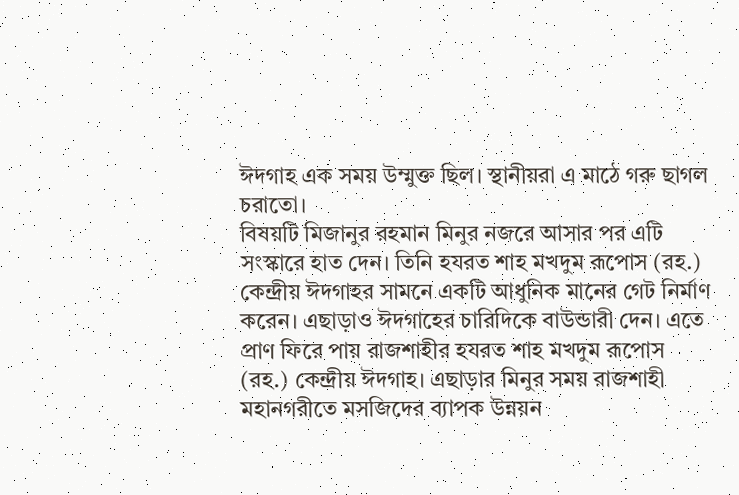ঈদগাহ এক সময় উম্মুক্ত ছিল। স্থানীয়রা এ মাঠে গরু ছাগল চরাতো।
বিষয়টি মিজানুর রহমান মিনুর নজরে আসার পর এটি সংস্কারে হাত দেন। তিনি হযরত শাহ মখদুম রূপোস (রহ.) কেন্দ্রীয় ঈদগাহর সামনে একটি আধুনিক মানের গেট নির্মাণ করেন। এছাড়াও ঈদগাহের চারিদিকে বাউন্ডারী দেন। এতে প্রাণ ফিরে পায় রাজশাহীর হযরত শাহ মখদুম রূপোস (রহ.) কেন্দ্রীয় ঈদগাহ। এছাড়ার মিনুর সময় রাজশাহী মহানগরীতে মসজিদের ব্যাপক উন্নয়ন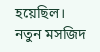হয়েছিল। নতুন মসজিদ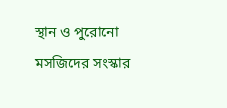স্থান ও পুরোনো মসজিদের সংস্কার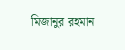মিজানুর রহমান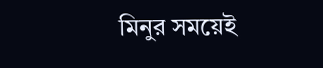মিনুর সময়েই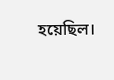হয়েছিল।